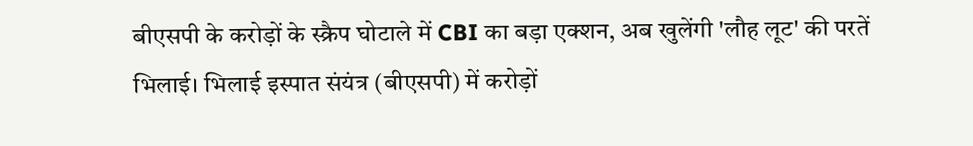बीएसपी के करोड़ों के स्क्रैप घोटाले में CBI का बड़ा एक्शन, अब खुलेंगी 'लौह लूट' की परतें
भिलाई। भिलाई इस्पात संयंत्र (बीएसपी) में करोड़ों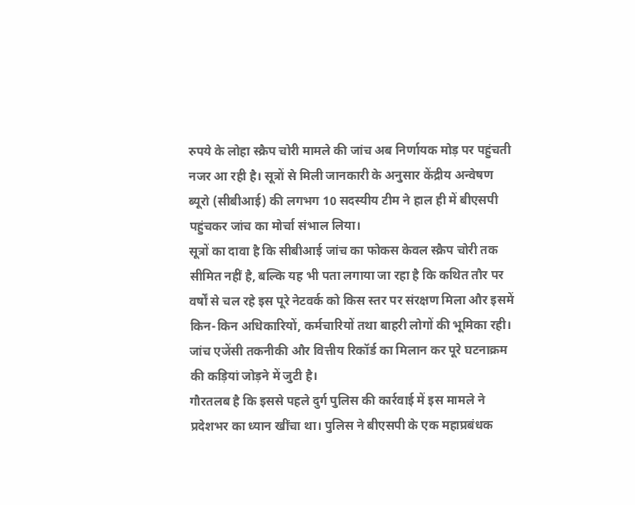रुपये के लोहा स्क्रैप चोरी मामले की जांच अब निर्णायक मोड़ पर पहुंचती नजर आ रही है। सूत्रों से मिली जानकारी के अनुसार केंद्रीय अन्वेषण ब्यूरो (सीबीआई) की लगभग 10 सदस्यीय टीम ने हाल ही में बीएसपी पहुंचकर जांच का मोर्चा संभाल लिया।
सूत्रों का दावा है कि सीबीआई जांच का फोकस केवल स्क्रैप चोरी तक सीमित नहीं है, बल्कि यह भी पता लगाया जा रहा है कि कथित तौर पर वर्षों से चल रहे इस पूरे नेटवर्क को किस स्तर पर संरक्षण मिला और इसमें किन-किन अधिकारियों, कर्मचारियों तथा बाहरी लोगों की भूमिका रही। जांच एजेंसी तकनीकी और वित्तीय रिकॉर्ड का मिलान कर पूरे घटनाक्रम की कड़ियां जोड़ने में जुटी है।
गौरतलब है कि इससे पहले दुर्ग पुलिस की कार्रवाई में इस मामले ने प्रदेशभर का ध्यान खींचा था। पुलिस ने बीएसपी के एक महाप्रबंधक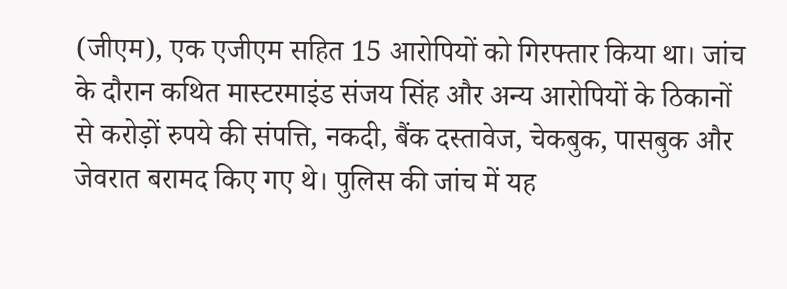(जीएम), एक एजीएम सहित 15 आरोपियों को गिरफ्तार किया था। जांच के दौरान कथित मास्टरमाइंड संजय सिंह और अन्य आरोपियों के ठिकानों से करोड़ों रुपये की संपत्ति, नकदी, बैंक दस्तावेज, चेकबुक, पासबुक और जेवरात बरामद किए गए थे। पुलिस की जांच में यह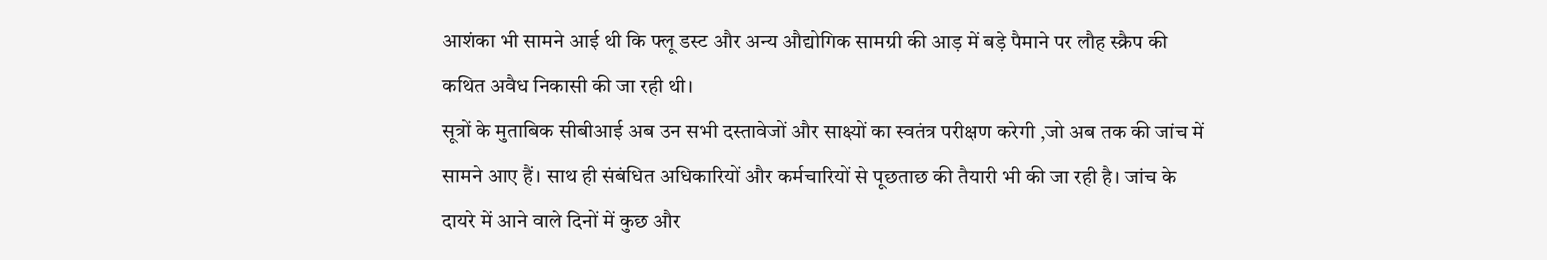आशंका भी सामने आई थी कि फ्लू डस्ट और अन्य औद्योगिक सामग्री की आड़ में बड़े पैमाने पर लौह स्क्रैप की कथित अवैध निकासी की जा रही थी।
सूत्रों के मुताबिक सीबीआई अब उन सभी दस्तावेजों और साक्ष्यों का स्वतंत्र परीक्षण करेगी ,जो अब तक की जांच में सामने आए हैं। साथ ही संबंधित अधिकारियों और कर्मचारियों से पूछताछ की तैयारी भी की जा रही है। जांच के दायरे में आने वाले दिनों में कुछ और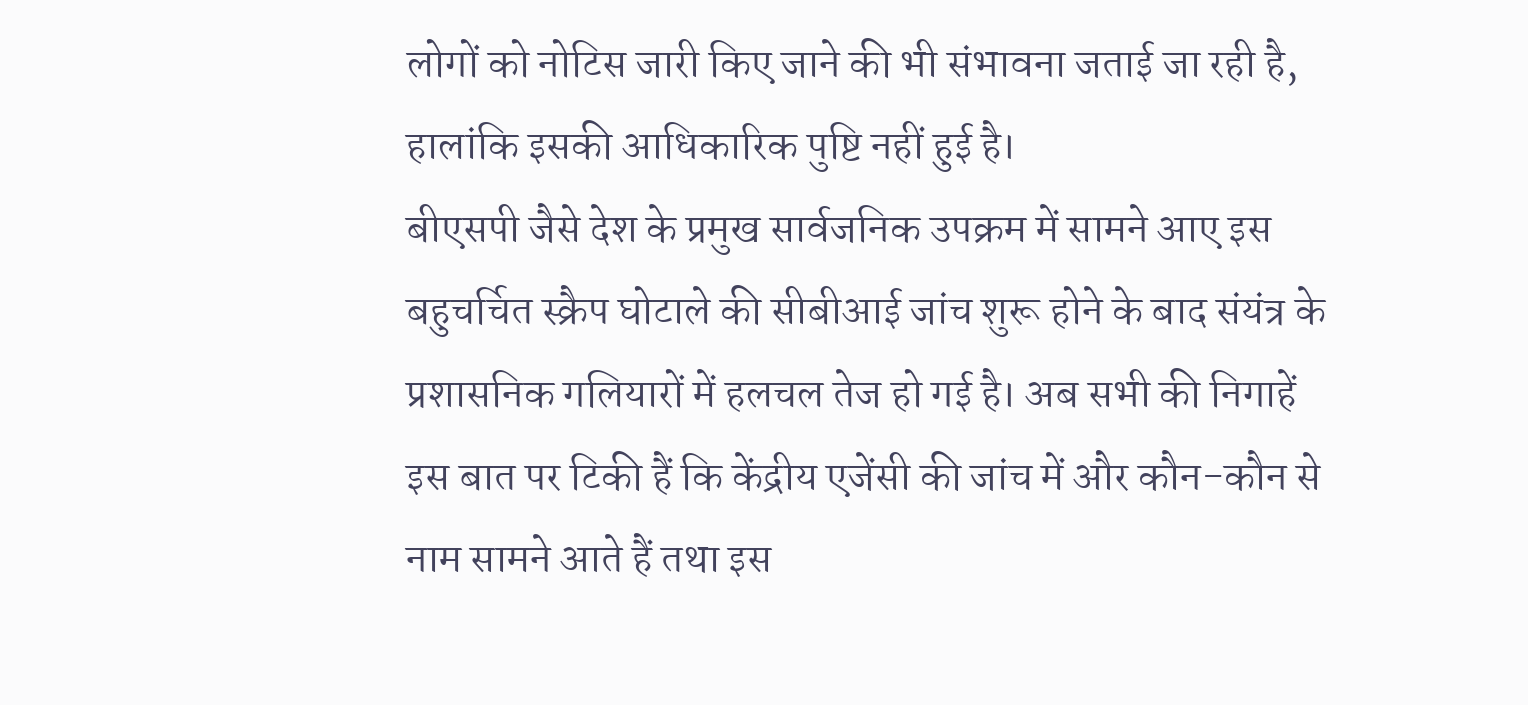लोगों को नोटिस जारी किए जाने की भी संभावना जताई जा रही है, हालांकि इसकी आधिकारिक पुष्टि नहीं हुई है।
बीएसपी जैसे देश के प्रमुख सार्वजनिक उपक्रम में सामने आए इस बहुचर्चित स्क्रैप घोटाले की सीबीआई जांच शुरू होने के बाद संयंत्र के प्रशासनिक गलियारों में हलचल तेज हो गई है। अब सभी की निगाहें इस बात पर टिकी हैं कि केंद्रीय एजेंसी की जांच में और कौन-कौन से नाम सामने आते हैं तथा इस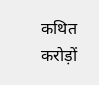कथित करोड़ों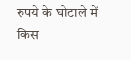रुपये के घोटाले में किस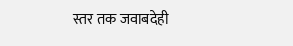स्तर तक जवाबदेही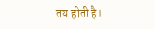तय होती है।